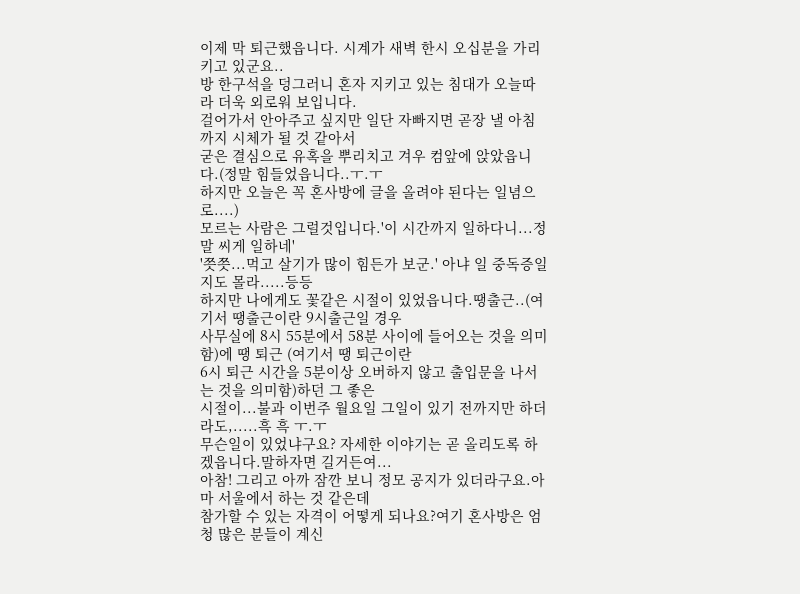이제 막 퇴근했읍니다. 시계가 새벽 한시 오십분을 가리키고 있군요..
방 한구석을 덩그러니 혼자 지키고 있는 침대가 오늘따라 더욱 외로워 보입니다.
걸어가서 안아주고 싶지만 일단 자빠지면 곧장 낼 아침까지 시체가 될 것 같아서
굳은 결심으로 유혹을 뿌리치고 겨우 컴앞에 앉았읍니다.(정말 힘들었읍니다..ㅜ.ㅜ
하지만 오늘은 꼭 혼사방에 글을 올려야 된다는 일념으로....)
모르는 사람은 그럴것입니다.'이 시간까지 일하다니...정말 씨게 일하네'
'쯧쯧...먹고 살기가 많이 힘든가 보군.' 아냐 일 중독증일지도 몰라.....등등
하지만 나에게도 꽃같은 시절이 있었읍니다.땡출근..(여기서 땡출근이란 9시출근일 경우
사무실에 8시 55분에서 58분 사이에 들어오는 것을 의미함)에 땡 퇴근 (여기서 땡 퇴근이란
6시 퇴근 시간을 5분이상 오버하지 않고 출입문을 나서는 것을 의미함)하던 그 좋은
시절이...불과 이번주 월요일 그일이 있기 전까지만 하더라도,.....흑 흑 ㅜ.ㅜ
무슨일이 있었냐구요? 자세한 이야기는 곧 올리도록 하겠읍니다.말하자면 길거든여...
아참! 그리고 아까 잠깐 보니 정모 공지가 있더라구요.아마 서울에서 하는 것 같은데
참가할 수 있는 자격이 어떻게 되나요?여기 혼사방은 엄청 많은 분들이 계신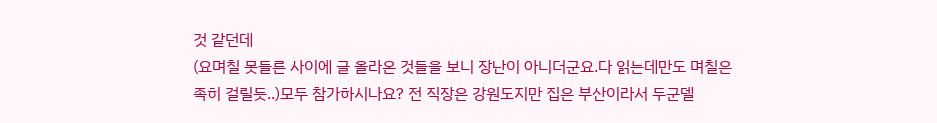것 같던데
(요며칠 못들른 사이에 글 올라온 것들을 보니 장난이 아니더군요.다 읽는데만도 며칠은
족히 걸릴듯..)모두 참가하시나요? 전 직장은 강원도지만 집은 부산이라서 두군델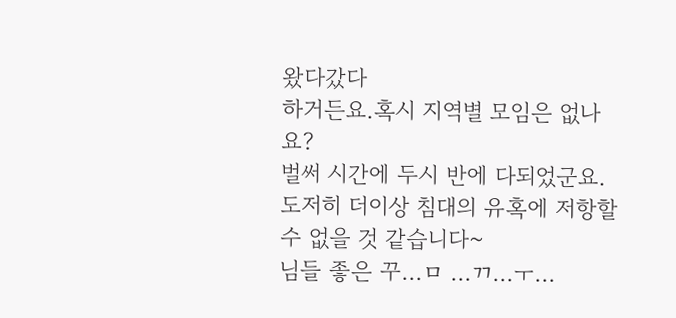왔다갔다
하거든요.혹시 지역별 모임은 없나요?
벌써 시간에 두시 반에 다되었군요.도저히 더이상 침대의 유혹에 저항할 수 없을 것 같습니다~
님들 좋은 꾸...ㅁ ...ㄲ...ㅜ...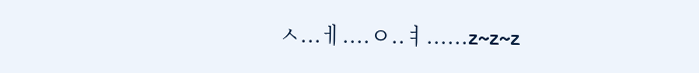ㅅ...ㅔ....ㅇ..ㅕ......z~z~z